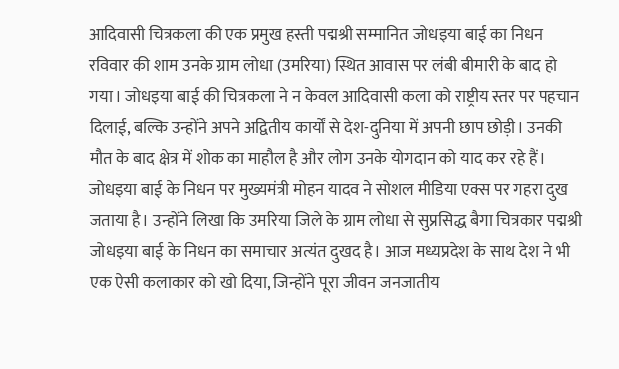आदिवासी चित्रकला की एक प्रमुख हस्ती पद्मश्री सम्मानित जोधइया बाई का निधन रविवार की शाम उनके ग्राम लोधा (उमरिया) स्थित आवास पर लंबी बीमारी के बाद हो गया। जोधइया बाई की चित्रकला ने न केवल आदिवासी कला को राष्ट्रीय स्तर पर पहचान दिलाई, बल्कि उन्होंने अपने अद्वितीय कार्यों से देश-दुनिया में अपनी छाप छोड़ी। उनकी मौत के बाद क्षेत्र में शोक का माहौल है और लोग उनके योगदान को याद कर रहे हैं।
जोधइया बाई के निधन पर मुख्यमंत्री मोहन यादव ने सोशल मीडिया एक्स पर गहरा दुख जताया है। उन्होंने लिखा कि उमरिया जिले के ग्राम लोधा से सुप्रसिद्ध बैगा चित्रकार पद्मश्री जोधइया बाई के निधन का समाचार अत्यंत दुखद है। आज मध्यप्रदेश के साथ देश ने भी एक ऐसी कलाकार को खो दिया, जिन्होंने पूरा जीवन जनजातीय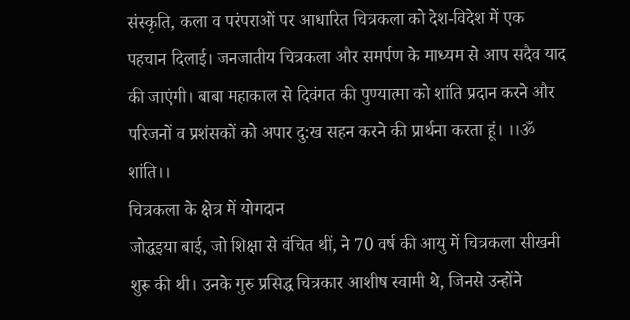संस्कृति, कला व परंपराओं पर आधारित चित्रकला को देश-विदेश में एक पहचान दिलाई। जनजातीय चित्रकला और समर्पण के माध्यम से आप सदैव याद की जाएंगी। बाबा महाकाल से दिवंगत की पुण्यात्मा को शांति प्रदान करने और परिजनों व प्रशंसकों को अपार दु:ख सहन करने की प्रार्थना करता हूं। ।।ॐ शांति।।
चित्रकला के क्षेत्र में योगदान
जोद्धइया बाई, जो शिक्षा से वंचित थीं, ने 70 वर्ष की आयु में चित्रकला सीखनी शुरू की थी। उनके गुरु प्रसिद्ध चित्रकार आशीष स्वामी थे, जिनसे उन्होंने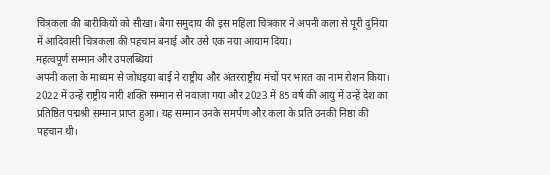चित्रकला की बारीकियों को सीखा। बैगा समुदाय की इस महिला चित्रकार ने अपनी कला से पूरी दुनिया में आदिवासी चित्रकला की पहचान बनाई और उसे एक नया आयाम दिया।
महत्वपूर्ण सम्मान और उपलब्धियां
अपनी कला के माध्यम से जोधइया बाई ने राष्ट्रीय और अंतरराष्ट्रीय मंचों पर भारत का नाम रोशन किया। 2022 में उन्हें राष्ट्रीय नारी शक्ति सम्मान से नवाजा गया और 2023 में 85 वर्ष की आयु में उन्हें देश का प्रतिष्ठित पद्मश्री सम्मान प्राप्त हुआ। यह सम्मान उनके समर्पण और कला के प्रति उनकी निष्ठा की पहचान थी।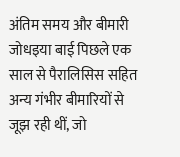अंतिम समय और बीमारी
जोधइया बाई पिछले एक साल से पैरालिसिस सहित अन्य गंभीर बीमारियों से जूझ रही थीं, जो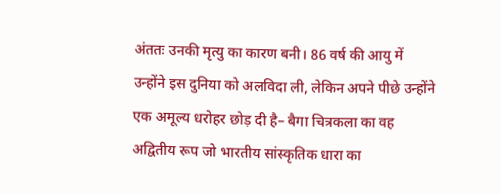अंततः उनकी मृत्यु का कारण बनी। 86 वर्ष की आयु में उन्होंने इस दुनिया को अलविदा ली, लेकिन अपने पीछे उन्होंने एक अमूल्य धरोहर छोड़ दी है– बैगा चित्रकला का वह अद्वितीय रूप जो भारतीय सांस्कृतिक धारा का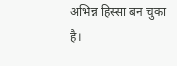अभिन्न हिस्सा बन चुका है।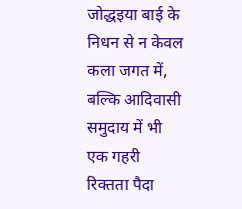जोद्धइया बाई के निधन से न केवल कला जगत में, बल्कि आदिवासी समुदाय में भी एक गहरी रिक्तता पैदा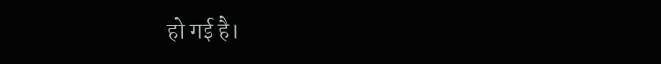हो गई है।